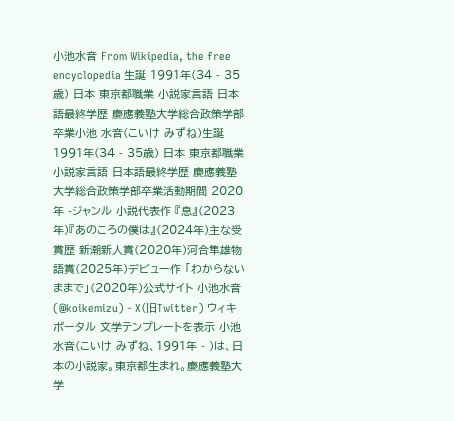小池水音 From Wikipedia, the free encyclopedia 生誕 1991年(34 - 35歳) 日本 東京都職業 小説家言語 日本語最終学歴 慶應義塾大学総合政策学部卒業小池 水音(こいけ みずね)生誕 1991年(34 - 35歳) 日本 東京都職業 小説家言語 日本語最終学歴 慶應義塾大学総合政策学部卒業活動期間 2020年 -ジャンル 小説代表作 『息』(2023年)『あのころの僕は』(2024年)主な受賞歴 新潮新人賞(2020年)河合隼雄物語賞(2025年)デビュー作 「わからないままで」(2020年)公式サイト 小池水音 (@koikemizu) - X(旧Twitter) ウィキポータル 文学テンプレートを表示 小池 水音(こいけ みずね、1991年 - )は、日本の小説家。東京都生まれ。慶應義塾大学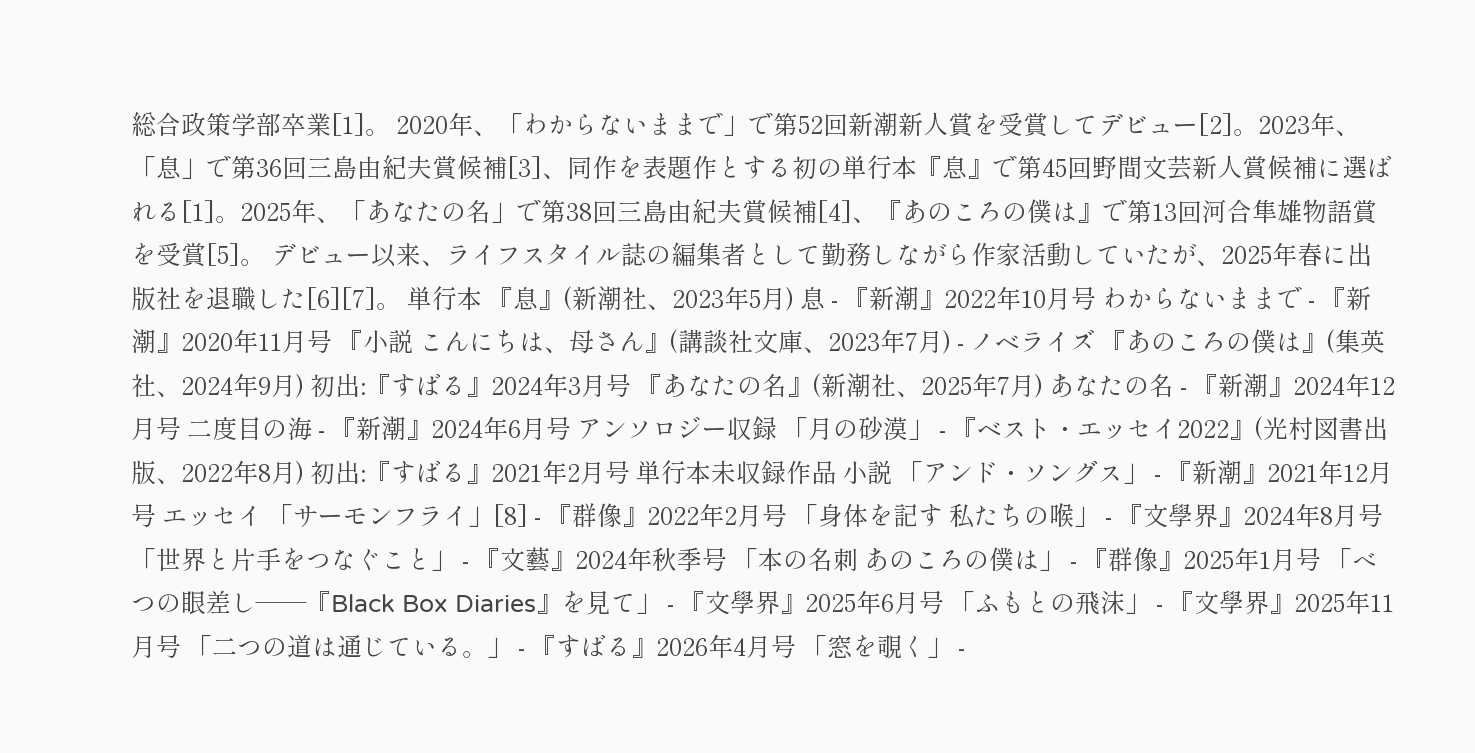総合政策学部卒業[1]。 2020年、「わからないままで」で第52回新潮新人賞を受賞してデビュー[2]。2023年、「息」で第36回三島由紀夫賞候補[3]、同作を表題作とする初の単行本『息』で第45回野間文芸新人賞候補に選ばれる[1]。2025年、「あなたの名」で第38回三島由紀夫賞候補[4]、『あのころの僕は』で第13回河合隼雄物語賞を受賞[5]。 デビュー以来、ライフスタイル誌の編集者として勤務しながら作家活動していたが、2025年春に出版社を退職した[6][7]。 単行本 『息』(新潮社、2023年5月) 息 - 『新潮』2022年10月号 わからないままで - 『新潮』2020年11月号 『小説 こんにちは、母さん』(講談社文庫、2023年7月) - ノベライズ 『あのころの僕は』(集英社、2024年9月) 初出:『すばる』2024年3月号 『あなたの名』(新潮社、2025年7月) あなたの名 - 『新潮』2024年12月号 二度目の海 - 『新潮』2024年6月号 アンソロジー収録 「月の砂漠」 - 『ベスト・エッセイ2022』(光村図書出版、2022年8月) 初出:『すばる』2021年2月号 単行本未収録作品 小説 「アンド・ソングス」 - 『新潮』2021年12月号 エッセイ 「サーモンフライ」[8] - 『群像』2022年2月号 「身体を記す 私たちの喉」 - 『文學界』2024年8月号 「世界と片手をつなぐこと」 - 『文藝』2024年秋季号 「本の名刺 あのころの僕は」 - 『群像』2025年1月号 「べつの眼差し――『Black Box Diaries』を見て」 - 『文學界』2025年6月号 「ふもとの飛沫」 - 『文學界』2025年11月号 「二つの道は通じている。」 - 『すばる』2026年4月号 「窓を覗く」 -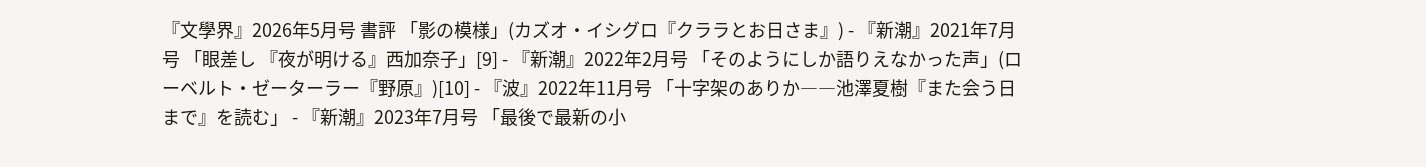『文學界』2026年5月号 書評 「影の模様」(カズオ・イシグロ『クララとお日さま』) - 『新潮』2021年7月号 「眼差し 『夜が明ける』西加奈子」[9] - 『新潮』2022年2月号 「そのようにしか語りえなかった声」(ローベルト・ゼーターラー『野原』)[10] - 『波』2022年11月号 「十字架のありか――池澤夏樹『また会う日まで』を読む」 - 『新潮』2023年7月号 「最後で最新の小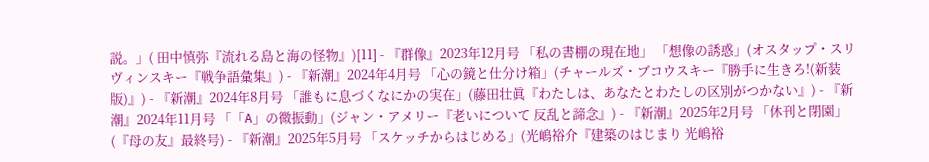説。」( 田中慎弥『流れる島と海の怪物』)[11] - 『群像』2023年12月号 「私の書棚の現在地」 「想像の誘惑」(オスタップ・スリヴィンスキー『戦争語彙集』) - 『新潮』2024年4月号 「心の鏡と仕分け箱」(チャールズ・ブコウスキー『勝手に生きろ!(新装版)』) - 『新潮』2024年8月号 「誰もに息づくなにかの実在」(藤田壮眞『わたしは、あなたとわたしの区別がつかない』) - 『新潮』2024年11月号 「「A」の微振動」(ジャン・アメリー『老いについて 反乱と諦念』) - 『新潮』2025年2月号 「休刊と閉園」(『母の友』最終号) - 『新潮』2025年5月号 「スケッチからはじめる」(光嶋裕介『建築のはじまり 光嶋裕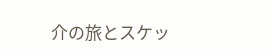介の旅とスケッ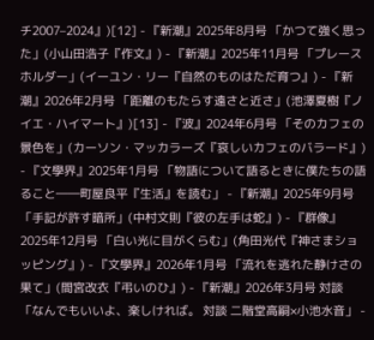チ2007–2024』)[12] - 『新潮』2025年8月号 「かつて強く思った」(小山田浩子『作文』) - 『新潮』2025年11月号 「プレースホルダー」(イーユン・リー『自然のものはただ育つ』) - 『新潮』2026年2月号 「距離のもたらす遠さと近さ」(池澤夏樹『ノイエ・ハイマート』)[13] - 『波』2024年6月号 「そのカフェの景色を」(カーソン・マッカラーズ『哀しいカフェのバラード』) - 『文學界』2025年1月号 「物語について語るときに僕たちの語ること――町屋良平『生活』を読む」 - 『新潮』2025年9月号 「手記が許す暗所」(中村文則『彼の左手は蛇』) - 『群像』2025年12月号 「白い光に目がくらむ」(角田光代『神さまショッピング』) - 『文學界』2026年1月号 「流れを逃れた静けさの果て」(間宮改衣『弔いのひ』) - 『新潮』2026年3月号 対談 「なんでもいいよ、楽しければ。 対談 二階堂高嗣×小池水音」 -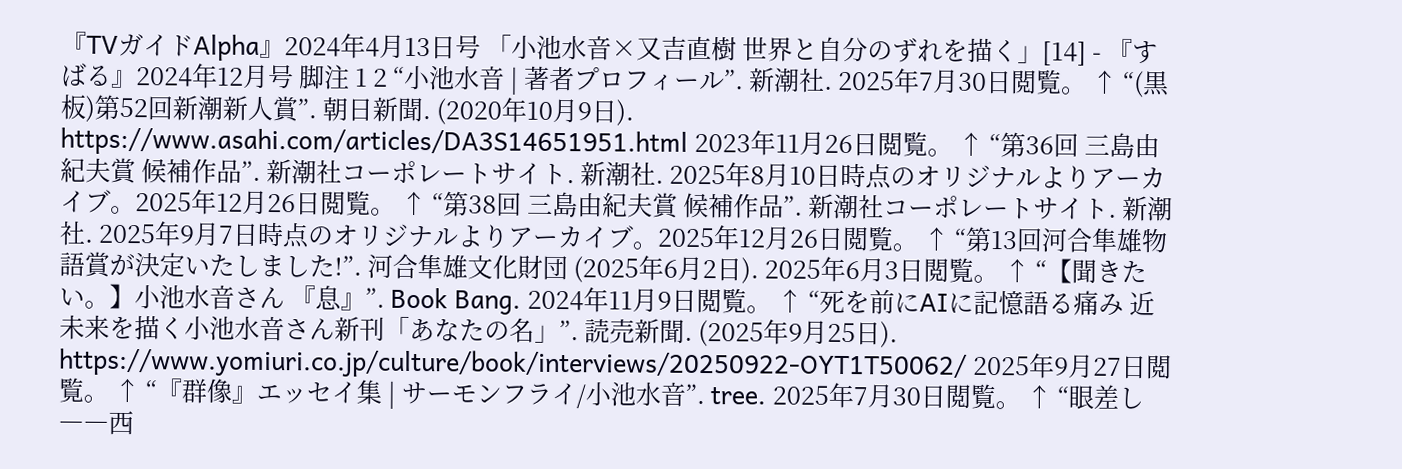『TVガイドAlpha』2024年4月13日号 「小池水音×又吉直樹 世界と自分のずれを描く」[14] - 『すばる』2024年12月号 脚注 1 2 “小池水音 | 著者プロフィール”. 新潮社. 2025年7月30日閲覧。 ↑ “(黒板)第52回新潮新人賞”. 朝日新聞. (2020年10月9日). https://www.asahi.com/articles/DA3S14651951.html 2023年11月26日閲覧。 ↑ “第36回 三島由紀夫賞 候補作品”. 新潮社コーポレートサイト. 新潮社. 2025年8月10日時点のオリジナルよりアーカイブ。2025年12月26日閲覧。 ↑ “第38回 三島由紀夫賞 候補作品”. 新潮社コーポレートサイト. 新潮社. 2025年9月7日時点のオリジナルよりアーカイブ。2025年12月26日閲覧。 ↑ “第13回河合隼雄物語賞が決定いたしました!”. 河合隼雄文化財団 (2025年6月2日). 2025年6月3日閲覧。 ↑ “【聞きたい。】小池水音さん 『息』”. Book Bang. 2024年11月9日閲覧。 ↑ “死を前にAIに記憶語る痛み 近未来を描く小池水音さん新刊「あなたの名」”. 読売新聞. (2025年9月25日). https://www.yomiuri.co.jp/culture/book/interviews/20250922-OYT1T50062/ 2025年9月27日閲覧。 ↑ “『群像』エッセイ集 | サーモンフライ/小池水音”. tree. 2025年7月30日閲覧。 ↑ “眼差し――西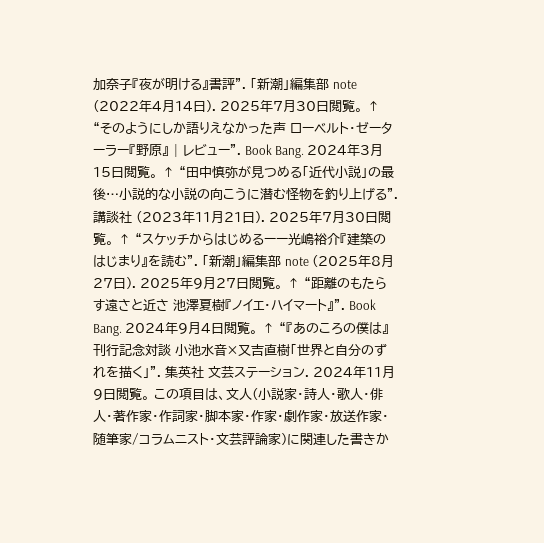加奈子『夜が明ける』書評”. 「新潮」編集部 note (2022年4月14日). 2025年7月30日閲覧。 ↑ “そのようにしか語りえなかった声 ローベルト・ゼーターラー『野原』 | レビュー”. Book Bang. 2024年3月15日閲覧。 ↑ “田中慎弥が見つめる「近代小説」の最後…小説的な小説の向こうに潜む怪物を釣り上げる”. 講談社 (2023年11月21日). 2025年7月30日閲覧。 ↑ “スケッチからはじめるーー光嶋裕介『建築のはじまり』を読む”. 「新潮」編集部 note (2025年8月27日). 2025年9月27日閲覧。 ↑ “距離のもたらす遠さと近さ 池澤夏樹『ノイエ・ハイマート』”. Book Bang. 2024年9月4日閲覧。 ↑ “『あのころの僕は』刊行記念対談 小池水音×又吉直樹「世界と自分のずれを描く」”. 集英社 文芸ステーション. 2024年11月9日閲覧。 この項目は、文人(小説家・詩人・歌人・俳人・著作家・作詞家・脚本家・作家・劇作家・放送作家・随筆家/コラムニスト・文芸評論家)に関連した書きか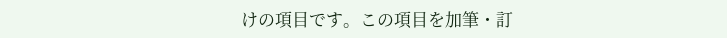けの項目です。この項目を加筆・訂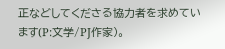正などしてくださる協力者を求めています(P:文学/PJ作家)。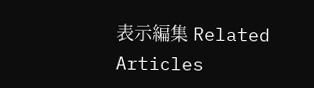表示編集 Related Articles